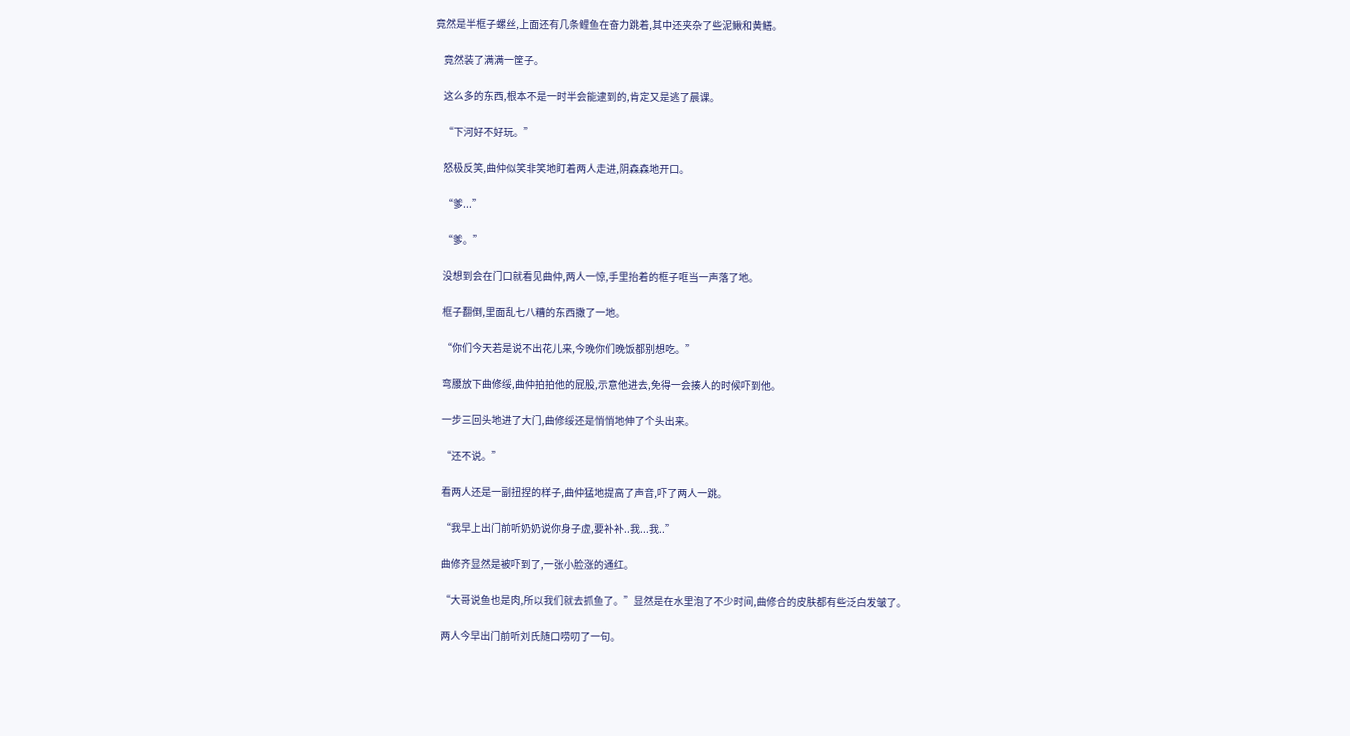竟然是半框子螺丝,上面还有几条鲤鱼在奋力跳着,其中还夹杂了些泥鳅和黄鳝。

    竟然装了满满一筐子。

    这么多的东西,根本不是一时半会能逮到的,肯定又是逃了晨课。

    “下河好不好玩。”

    怒极反笑,曲仲似笑非笑地盯着两人走进,阴森森地开口。

    “爹...”

    “爹。”

    没想到会在门口就看见曲仲,两人一惊,手里抬着的框子哐当一声落了地。

    框子翻倒,里面乱七八糟的东西撒了一地。

    “你们今天若是说不出花儿来,今晚你们晚饭都别想吃。”

    弯腰放下曲修绥,曲仲拍拍他的屁股,示意他进去,免得一会揍人的时候吓到他。

    一步三回头地进了大门,曲修绥还是悄悄地伸了个头出来。

    “还不说。”

    看两人还是一副扭捏的样子,曲仲猛地提高了声音,吓了两人一跳。

    “我早上出门前听奶奶说你身子虚,要补补..我...我..”

    曲修齐显然是被吓到了,一张小脸涨的通红。

    “大哥说鱼也是肉,所以我们就去抓鱼了。”显然是在水里泡了不少时间,曲修合的皮肤都有些泛白发皱了。

    两人今早出门前听刘氏随口唠叨了一句。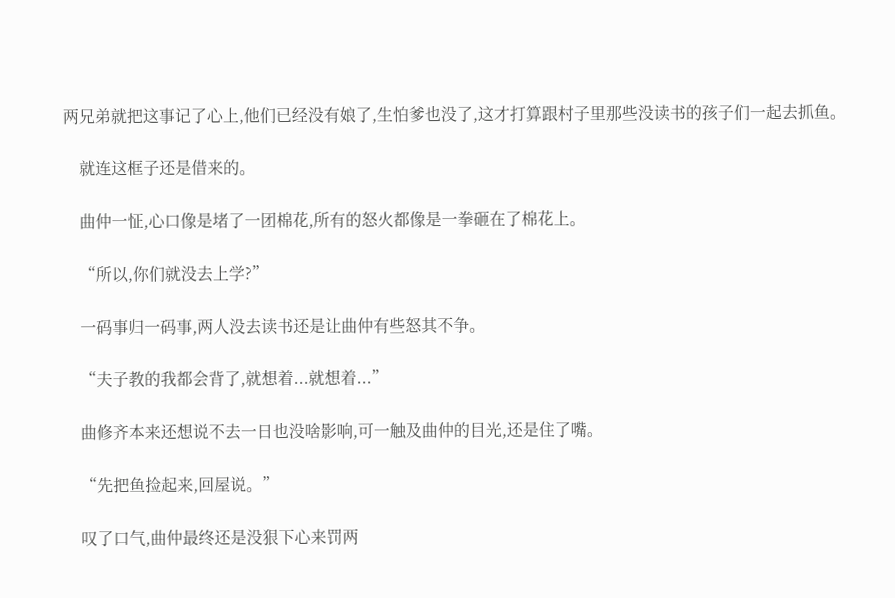两兄弟就把这事记了心上,他们已经没有娘了,生怕爹也没了,这才打算跟村子里那些没读书的孩子们一起去抓鱼。

    就连这框子还是借来的。

    曲仲一怔,心口像是堵了一团棉花,所有的怒火都像是一拳砸在了棉花上。

    “所以,你们就没去上学?”

    一码事归一码事,两人没去读书还是让曲仲有些怒其不争。

    “夫子教的我都会背了,就想着...就想着...”

    曲修齐本来还想说不去一日也没啥影响,可一触及曲仲的目光,还是住了嘴。

    “先把鱼捡起来,回屋说。”

    叹了口气,曲仲最终还是没狠下心来罚两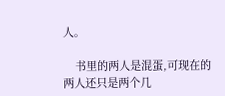人。

    书里的两人是混蛋,可现在的两人还只是两个几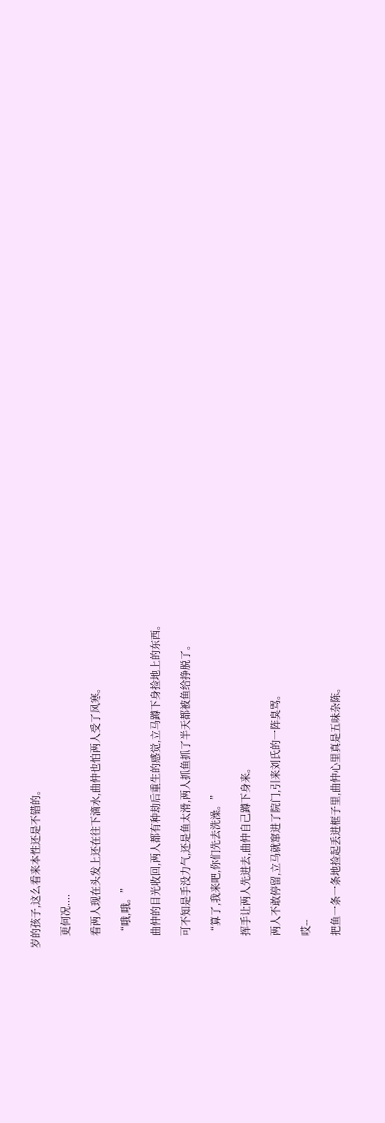岁的孩子,这么看来本性还是不错的。

    更何况....

    看两人现在头发上还在往下滴水,曲仲也怕两人受了风寒。

    “哦,哦。”

    曲仲的目光收回,两人都有种劫后重生的感觉,立马蹲下身捡地上的东西。

    可不知是手没力气,还是鱼太滑,两人抓鱼抓了半天都被鱼给挣脱了。

    “算了,我来吧,你们先去洗澡。”

    挥手让两人先进去,曲仲自己蹲下身来。

    两人不敢停留,立马就窜进了院门,引来刘氏的一阵臭骂。

    哎--

    把鱼一条一条地捡起丢进框子里,曲仲心里真是五味杂陈。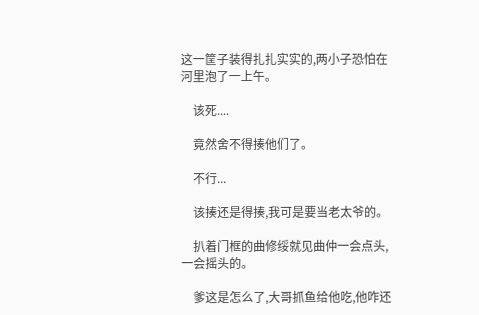这一筐子装得扎扎实实的,两小子恐怕在河里泡了一上午。

    该死....

    竟然舍不得揍他们了。

    不行...

    该揍还是得揍,我可是要当老太爷的。

    扒着门框的曲修绥就见曲仲一会点头,一会摇头的。

    爹这是怎么了,大哥抓鱼给他吃,他咋还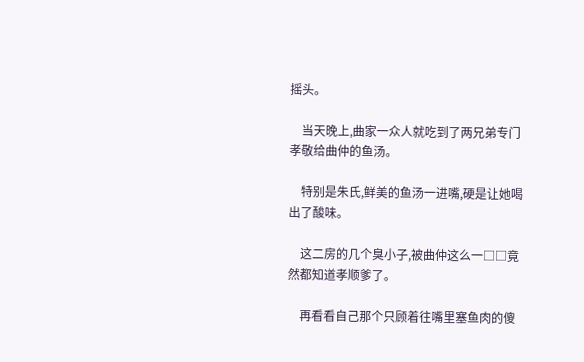摇头。

    当天晚上,曲家一众人就吃到了两兄弟专门孝敬给曲仲的鱼汤。

    特别是朱氏,鲜美的鱼汤一进嘴,硬是让她喝出了酸味。

    这二房的几个臭小子,被曲仲这么一□□竟然都知道孝顺爹了。

    再看看自己那个只顾着往嘴里塞鱼肉的傻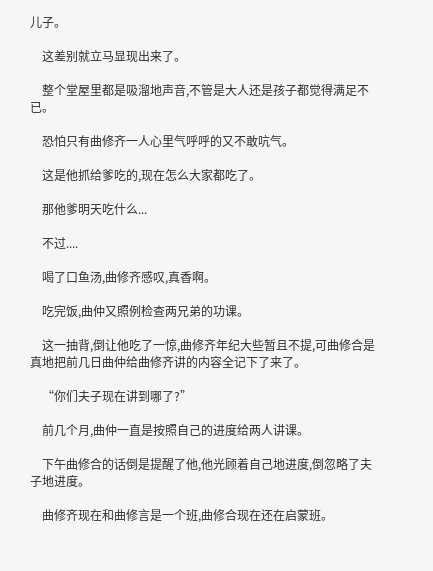儿子。

    这差别就立马显现出来了。

    整个堂屋里都是吸溜地声音,不管是大人还是孩子都觉得满足不已。

    恐怕只有曲修齐一人心里气呼呼的又不敢吭气。

    这是他抓给爹吃的,现在怎么大家都吃了。

    那他爹明天吃什么...

    不过....

    喝了口鱼汤,曲修齐感叹,真香啊。

    吃完饭,曲仲又照例检查两兄弟的功课。

    这一抽背,倒让他吃了一惊,曲修齐年纪大些暂且不提,可曲修合是真地把前几日曲仲给曲修齐讲的内容全记下了来了。

    “你们夫子现在讲到哪了?”

    前几个月,曲仲一直是按照自己的进度给两人讲课。

    下午曲修合的话倒是提醒了他,他光顾着自己地进度,倒忽略了夫子地进度。

    曲修齐现在和曲修言是一个班,曲修合现在还在启蒙班。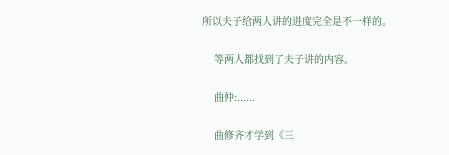所以夫子给两人讲的进度完全是不一样的。

    等两人都找到了夫子讲的内容。

    曲仲:......

    曲修齐才学到《三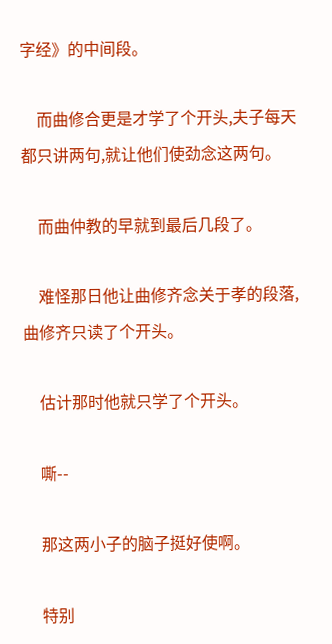字经》的中间段。

    而曲修合更是才学了个开头,夫子每天都只讲两句,就让他们使劲念这两句。

    而曲仲教的早就到最后几段了。

    难怪那日他让曲修齐念关于孝的段落,曲修齐只读了个开头。

    估计那时他就只学了个开头。

    嘶--

    那这两小子的脑子挺好使啊。

    特别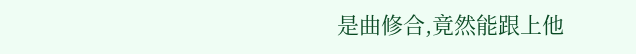是曲修合,竟然能跟上他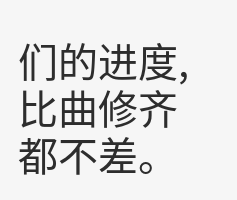们的进度,比曲修齐都不差。